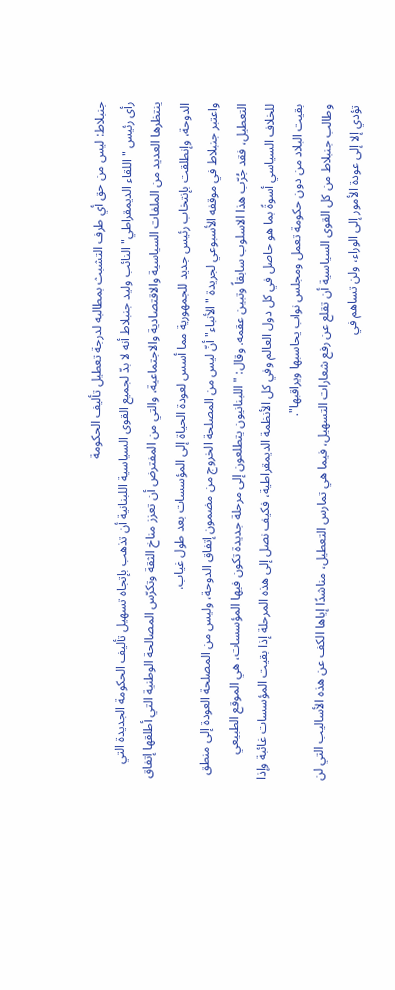جنبلاط: ليس من حق أي طرف التشبث بمطالبه لدرجة تعطيل تأليف الحكومة
رأى رئيس "اللقاء الديمقراطي" النائب وليد جنبلاط أنه لا بدّ لجميع القوى السياسية اللبنانية أن تذهب بإتجاه تسهيل تأليف الحكومة الجديدة التي ينتظرها العديد من الملفات السياسية والاقتصادية والاجتماعية، والتي من المفترض أن تعزز مناخ الثقة وتكرّس المصالحة الوطنية التي أطلقها إتفاق الدوحة، وإنطلقت بإنتخاب رئيس جديد للجمهورية مما أسس لعودة الحياة إلى المؤسسات بعد طول غياب.
واعتبر جنبلاط في موقفه الأسبوعي لجريدة "الأنباء" أنّ ليس من المصلحة الخروج من مضمون إتفاق الدوحة، وليس من المصلحة العودة إلى منطق التعطيل، فقد جُرّب هذا الاسلوب سابقاً وتبين عقمه. وقال: "اللبنانيون يتطلعون إلى مرحلة جديدة تكون فيها المؤسسات، هي الموقع الطبيعي للخلاف السياسي أسوةً بما هو حاصل في كل دول العالم وفي كل الأنظمة الديمقراطية، فكيف نصل إلى هذه المرحلة إذا بقيت المؤسسات غائبة وإذا بقيت البلاد من دون حكومة تعمل ومجلس نواب يحاسبها ويراقبها".
وطالب جنبلاط من كل القوى السياسية أن تقلع عن رفع شعارات التسهيل، فيما هي تمارس التعطيل، مناشدًا إياها الكف عن هذه الأساليب التي لن تؤدي إلا إلى عودة الأمور إلى الوراء، ولن تساهم في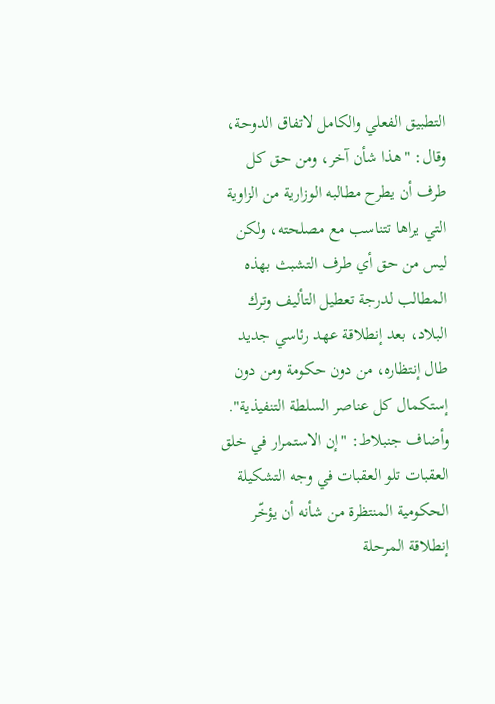التطبيق الفعلي والكامل لاتفاق الدوحة، وقال: "هذا شأن آخر، ومن حق كل طرف أن يطرح مطالبه الوزارية من الزاوية التي يراها تتناسب مع مصلحته، ولكن ليس من حق أي طرف التشبث بهذه المطالب لدرجة تعطيل التأليف وترك البلاد، بعد إنطلاقة عهد رئاسي جديد طال إنتظاره، من دون حكومة ومن دون إستكمال كل عناصر السلطة التنفيذية".
وأضاف جنبلاط: "إن الاستمرار في خلق العقبات تلو العقبات في وجه التشكيلة الحكومية المنتظرة من شأنه أن يؤخّر إنطلاقة المرحلة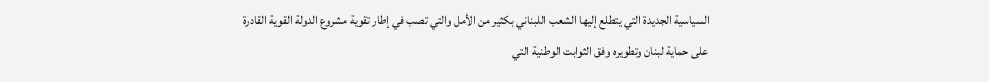السياسية الجديدة التي يتطلع إليها الشعب اللبناني بكثير من الأمل والتي تصب في إطار تقوية مشروع الدولة القوية القادرة على حماية لبنان وتطويره وفق الثوابت الوطنية التي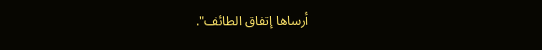أرساها إتفاق الطائف".